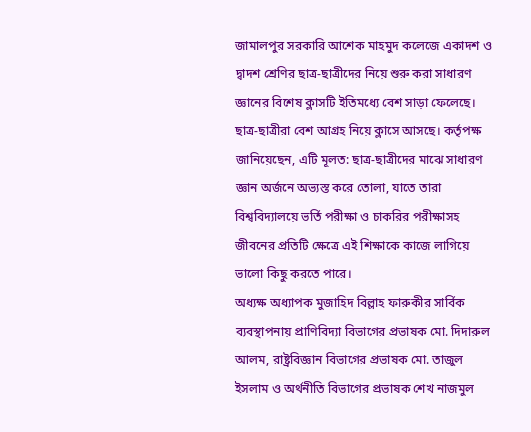জামালপুর সরকারি আশেক মাহমুদ কলেজে একাদশ ও দ্বাদশ শ্রেণির ছাত্র-ছাত্রীদের নিয়ে শুরু করা সাধারণ জ্ঞানের বিশেষ ক্লাসটি ইতিমধ্যে বেশ সাড়া ফেলেছে। ছাত্র-ছাত্রীরা বেশ আগ্রহ নিয়ে ক্লাসে আসছে। কর্তৃপক্ষ জানিয়েছেন, এটি মূলত: ছাত্র-ছাত্রীদের মাঝে সাধারণ জ্ঞান অর্জনে অভ্যস্ত করে তোলা, যাতে তারা বিশ্ববিদ্যালয়ে ভর্তি পরীক্ষা ও চাকরির পরীক্ষাসহ জীবনের প্রতিটি ক্ষেত্রে এই শিক্ষাকে কাজে লাগিয়ে ভালো কিছু করতে পারে।
অধ্যক্ষ অধ্যাপক মুজাহিদ বিল্লাহ ফারুকীর সার্বিক ব্যবস্থাপনায় প্রাণিবিদ্যা বিভাগের প্রভাষক মো. দিদারুল আলম, রাষ্ট্রবিজ্ঞান বিভাগের প্রভাষক মো. তাজুল ইসলাম ও অর্থনীতি বিভাগের প্রভাষক শেখ নাজমুল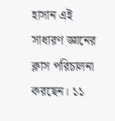হাসান এই সাধারণ জ্ঞানের ক্লাস পরিচালনা করছেন। ১১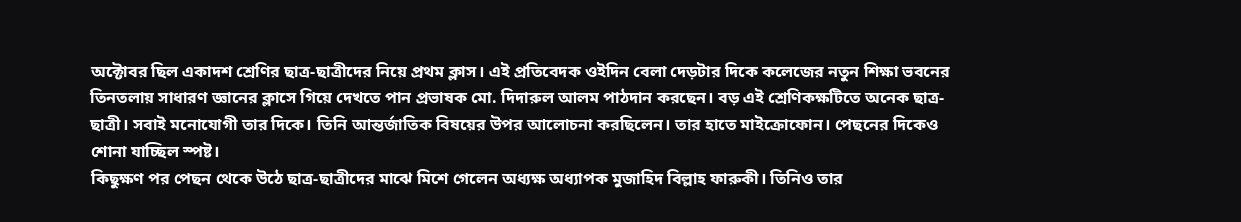অক্টোবর ছিল একাদশ শ্রেণির ছাত্র-ছাত্রীদের নিয়ে প্রথম ক্লাস। এই প্রতিবেদক ওইদিন বেলা দেড়টার দিকে কলেজের নতুন শিক্ষা ভবনের তিনতলায় সাধারণ জ্ঞানের ক্লাসে গিয়ে দেখতে পান প্রভাষক মো. দিদারুল আলম পাঠদান করছেন। বড় এই শ্রেণিকক্ষটিতে অনেক ছাত্র-ছাত্রী। সবাই মনোযোগী তার দিকে। তিনি আন্তর্জাতিক বিষয়ের উপর আলোচনা করছিলেন। তার হাতে মাইক্রোফোন। পেছনের দিকেও শোনা যাচ্ছিল স্পষ্ট।
কিছুক্ষণ পর পেছন থেকে উঠে ছাত্র-ছাত্রীদের মাঝে মিশে গেলেন অধ্যক্ষ অধ্যাপক মুজাহিদ বিল্লাহ ফারুকী। তিনিও তার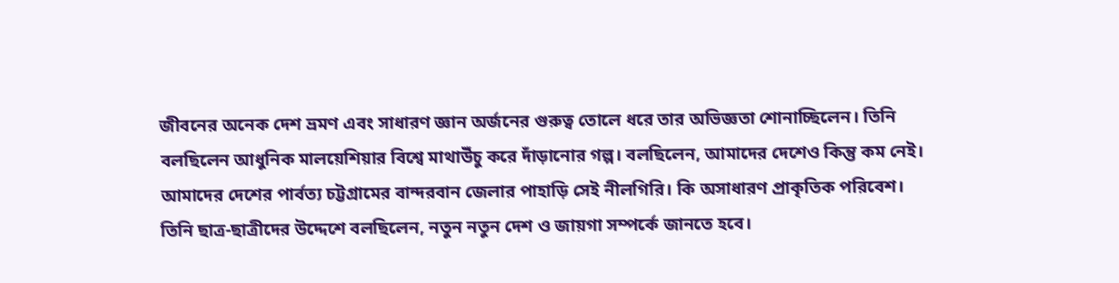জীবনের অনেক দেশ ভ্রমণ এবং সাধারণ জ্ঞান অর্জনের গুরুত্ব তোলে ধরে তার অভিজ্ঞতা শোনাচ্ছিলেন। তিনি বলছিলেন আধুনিক মালয়েশিয়ার বিশ্বে মাথাউঁচু করে দাঁড়ানোর গল্প। বলছিলেন, আমাদের দেশেও কিন্তু কম নেই। আমাদের দেশের পার্বত্য চট্টগ্রামের বান্দরবান জেলার পাহাড়ি সেই নীলগিরি। কি অসাধারণ প্রাকৃতিক পরিবেশ। তিনি ছাত্র-ছাত্রীদের উদ্দেশে বলছিলেন, নতুন নতুন দেশ ও জায়গা সম্পর্কে জানতে হবে।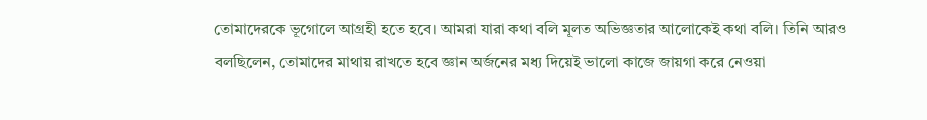তোমাদেরকে ভূগোলে আগ্রহী হতে হবে। আমরা যারা কথা বলি মূলত অভিজ্ঞতার আলোকেই কথা বলি। তিনি আরও বলছিলেন, তোমাদের মাথায় রাখতে হবে জ্ঞান অর্জনের মধ্য দিয়েই ভালো কাজে জায়গা করে নেওয়া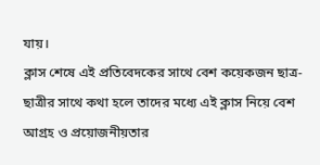যায়।
ক্লাস শেষে এই প্রতিবেদকের সাথে বেশ কয়েকজন ছাত্র-ছাত্রীর সাথে কথা হলে তাদের মধ্যে এই ক্লাস নিয়ে বেশ আগ্রহ ও প্রয়োজনীয়তার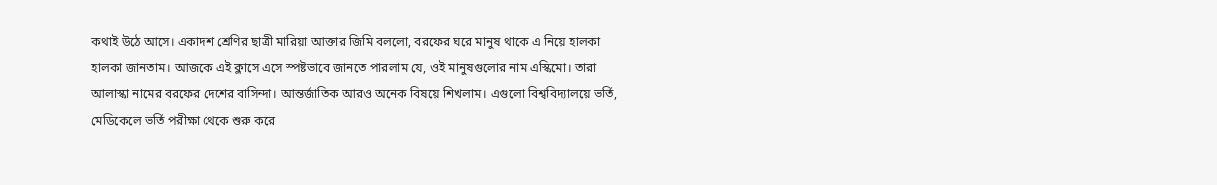কথাই উঠে আসে। একাদশ শ্রেণির ছাত্রী মারিয়া আক্তার জিমি বললো, বরফের ঘরে মানুষ থাকে এ নিয়ে হালকা হালকা জানতাম। আজকে এই ক্লাসে এসে স্পষ্টভাবে জানতে পারলাম যে, ওই মানুষগুলোর নাম এস্কিমো। তারা আলাস্কা নামের বরফের দেশের বাসিন্দা। আন্তর্জাতিক আরও অনেক বিষয়ে শিখলাম। এগুলো বিশ্ববিদ্যালয়ে ভর্তি, মেডিকেলে ভর্তি পরীক্ষা থেকে শুরু করে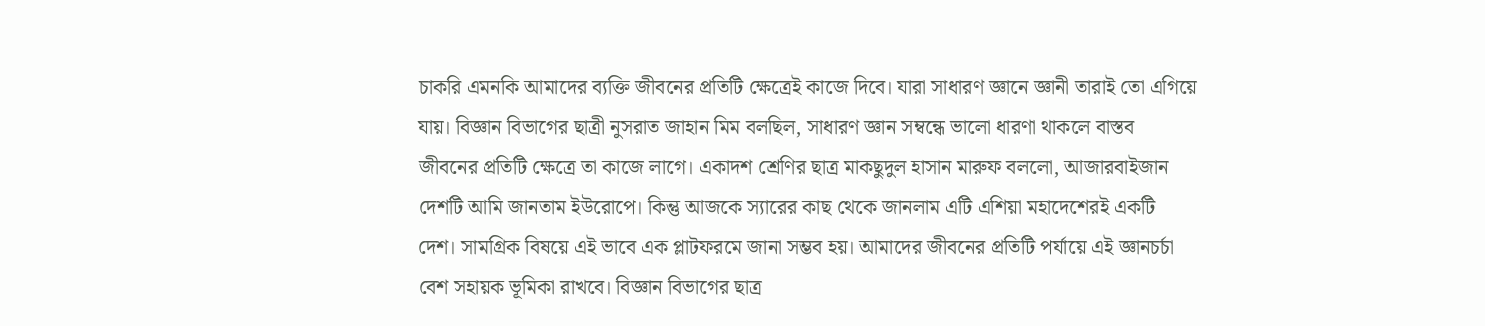চাকরি এমনকি আমাদের ব্যক্তি জীবনের প্রতিটি ক্ষেত্রেই কাজে দিবে। যারা সাধারণ জ্ঞানে জ্ঞানী তারাই তো এগিয়ে যায়। বিজ্ঞান বিভাগের ছাত্রী নুসরাত জাহান মিম বলছিল, সাধারণ জ্ঞান সম্বন্ধে ভালো ধারণা থাকলে বাস্তব জীবনের প্রতিটি ক্ষেত্রে তা কাজে লাগে। একাদশ শ্রেণির ছাত্র মাকছুদুল হাসান মারুফ বললো, আজারবাইজান দেশটি আমি জানতাম ইউরোপে। কিন্তু আজকে স্যারের কাছ থেকে জানলাম এটি এশিয়া মহাদেশেরই একটি দেশ। সামগ্রিক বিষয়ে এই ভাবে এক প্লাটফরমে জানা সম্ভব হয়। আমাদের জীবনের প্রতিটি পর্যায়ে এই জ্ঞানচর্চা বেশ সহায়ক ভূমিকা রাখবে। বিজ্ঞান বিভাগের ছাত্র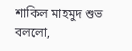শাকিল মাহমুদ শুভ বললো,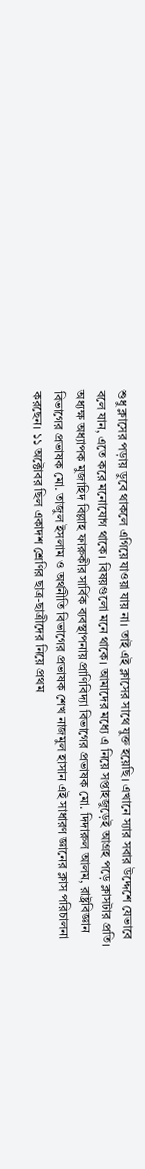শুধু ক্লাসের পড়ায় ডুবে থাকলে এগিয়ে যাওয়া যায় না। তাই এই ক্লাসের সাথে যুক্ত হয়েছি। এখানে স্যার সবার উদ্দেশে যেভাবে বলে যান, এতে করে মনোযোগ থাকে। বিষয়গুলো মনে থাকে। আমাদের মধ্যে এ নিয়ে সপ্তাহজুড়েই আগ্রহ পড়ে ক্লাসটার প্রতি।
অধ্যক্ষ অধ্যাপক মুজাহিদ বিল্লাহ ফারুকীর সার্বিক ব্যবস্থাপনায় প্রাণিবিদ্যা বিভাগের প্রভাষক মো. দিদারুল আলম, রাষ্ট্রবিজ্ঞান বিভাগের প্রভাষক মো. তাজুল ইসলাম ও অর্থনীতি বিভাগের প্রভাষক শেখ নাজমুল হাসান এই সাধারণ জ্ঞানের ক্লাস পরিচালনা করছেন। ১১ অক্টোবর ছিল একাদশ শ্রেণির ছাত্র-ছাত্রীদের নিয়ে প্রথম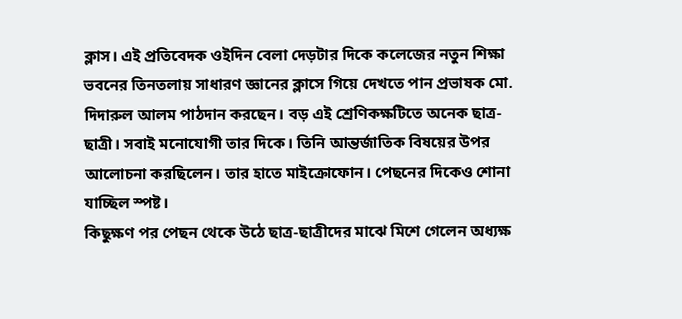ক্লাস। এই প্রতিবেদক ওইদিন বেলা দেড়টার দিকে কলেজের নতুন শিক্ষা ভবনের তিনতলায় সাধারণ জ্ঞানের ক্লাসে গিয়ে দেখতে পান প্রভাষক মো. দিদারুল আলম পাঠদান করছেন। বড় এই শ্রেণিকক্ষটিতে অনেক ছাত্র-ছাত্রী। সবাই মনোযোগী তার দিকে। তিনি আন্তর্জাতিক বিষয়ের উপর আলোচনা করছিলেন। তার হাতে মাইক্রোফোন। পেছনের দিকেও শোনা যাচ্ছিল স্পষ্ট।
কিছুক্ষণ পর পেছন থেকে উঠে ছাত্র-ছাত্রীদের মাঝে মিশে গেলেন অধ্যক্ষ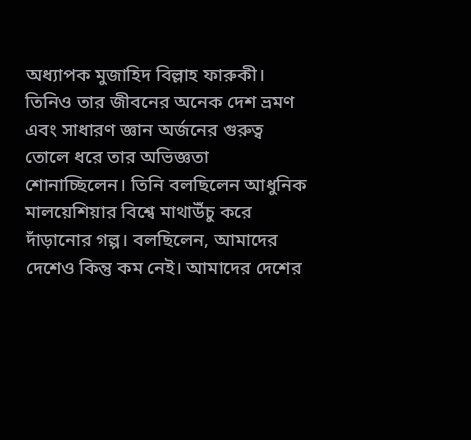অধ্যাপক মুজাহিদ বিল্লাহ ফারুকী। তিনিও তার জীবনের অনেক দেশ ভ্রমণ এবং সাধারণ জ্ঞান অর্জনের গুরুত্ব তোলে ধরে তার অভিজ্ঞতা শোনাচ্ছিলেন। তিনি বলছিলেন আধুনিক মালয়েশিয়ার বিশ্বে মাথাউঁচু করে দাঁড়ানোর গল্প। বলছিলেন, আমাদের দেশেও কিন্তু কম নেই। আমাদের দেশের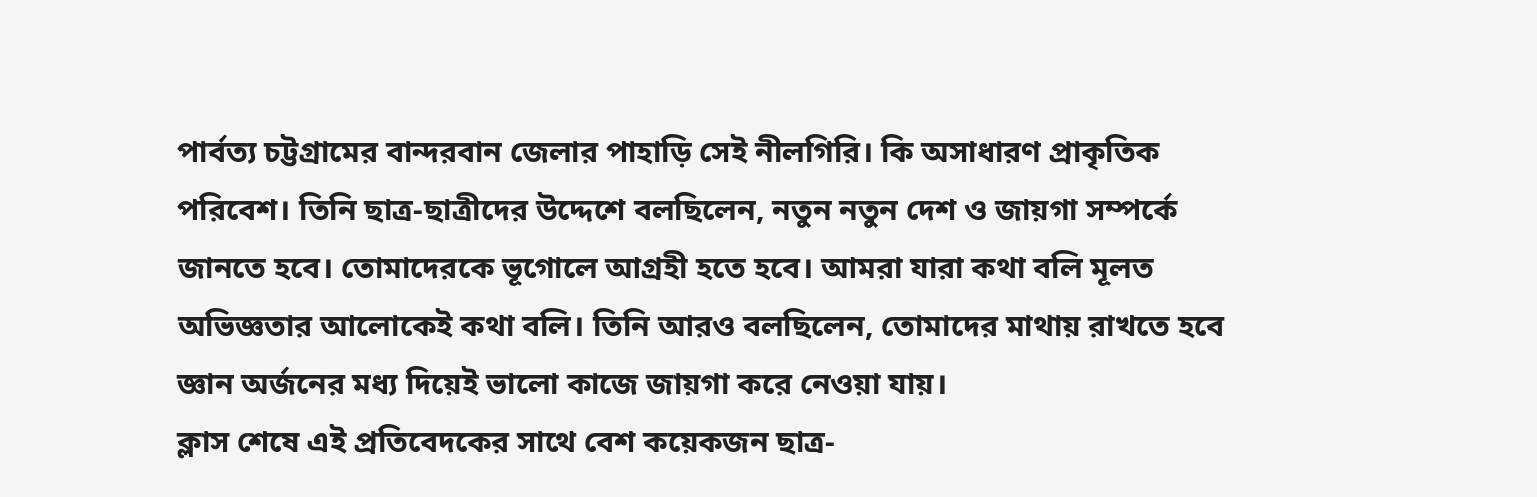পার্বত্য চট্টগ্রামের বান্দরবান জেলার পাহাড়ি সেই নীলগিরি। কি অসাধারণ প্রাকৃতিক পরিবেশ। তিনি ছাত্র-ছাত্রীদের উদ্দেশে বলছিলেন, নতুন নতুন দেশ ও জায়গা সম্পর্কে জানতে হবে। তোমাদেরকে ভূগোলে আগ্রহী হতে হবে। আমরা যারা কথা বলি মূলত অভিজ্ঞতার আলোকেই কথা বলি। তিনি আরও বলছিলেন, তোমাদের মাথায় রাখতে হবে জ্ঞান অর্জনের মধ্য দিয়েই ভালো কাজে জায়গা করে নেওয়া যায়।
ক্লাস শেষে এই প্রতিবেদকের সাথে বেশ কয়েকজন ছাত্র-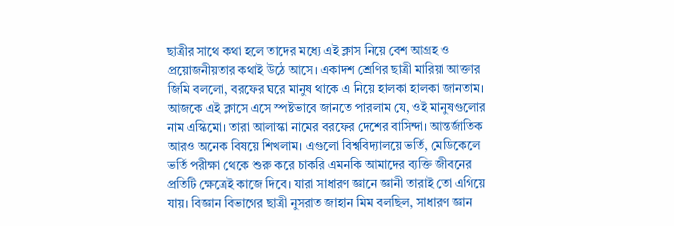ছাত্রীর সাথে কথা হলে তাদের মধ্যে এই ক্লাস নিয়ে বেশ আগ্রহ ও প্রয়োজনীয়তার কথাই উঠে আসে। একাদশ শ্রেণির ছাত্রী মারিয়া আক্তার জিমি বললো, বরফের ঘরে মানুষ থাকে এ নিয়ে হালকা হালকা জানতাম। আজকে এই ক্লাসে এসে স্পষ্টভাবে জানতে পারলাম যে, ওই মানুষগুলোর নাম এস্কিমো। তারা আলাস্কা নামের বরফের দেশের বাসিন্দা। আন্তর্জাতিক আরও অনেক বিষয়ে শিখলাম। এগুলো বিশ্ববিদ্যালয়ে ভর্তি, মেডিকেলে ভর্তি পরীক্ষা থেকে শুরু করে চাকরি এমনকি আমাদের ব্যক্তি জীবনের প্রতিটি ক্ষেত্রেই কাজে দিবে। যারা সাধারণ জ্ঞানে জ্ঞানী তারাই তো এগিয়ে যায়। বিজ্ঞান বিভাগের ছাত্রী নুসরাত জাহান মিম বলছিল, সাধারণ জ্ঞান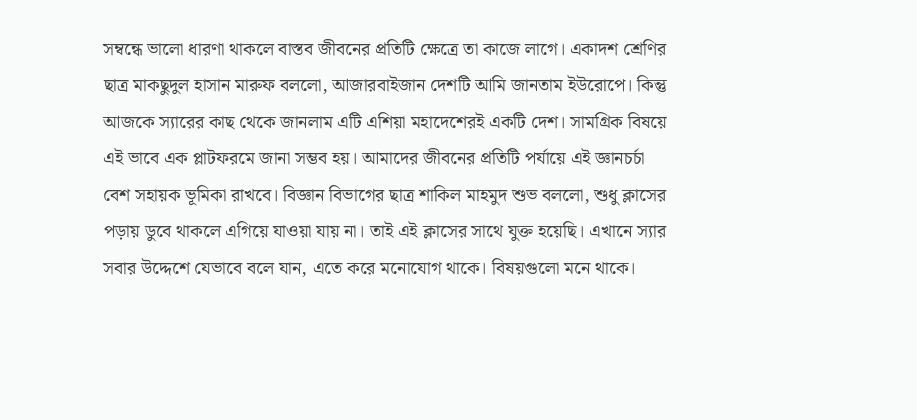সম্বন্ধে ভালো ধারণা থাকলে বাস্তব জীবনের প্রতিটি ক্ষেত্রে তা কাজে লাগে। একাদশ শ্রেণির ছাত্র মাকছুদুল হাসান মারুফ বললো, আজারবাইজান দেশটি আমি জানতাম ইউরোপে। কিন্তু আজকে স্যারের কাছ থেকে জানলাম এটি এশিয়া মহাদেশেরই একটি দেশ। সামগ্রিক বিষয়ে এই ভাবে এক প্লাটফরমে জানা সম্ভব হয়। আমাদের জীবনের প্রতিটি পর্যায়ে এই জ্ঞানচর্চা বেশ সহায়ক ভূমিকা রাখবে। বিজ্ঞান বিভাগের ছাত্র শাকিল মাহমুদ শুভ বললো, শুধু ক্লাসের পড়ায় ডুবে থাকলে এগিয়ে যাওয়া যায় না। তাই এই ক্লাসের সাথে যুক্ত হয়েছি। এখানে স্যার সবার উদ্দেশে যেভাবে বলে যান, এতে করে মনোযোগ থাকে। বিষয়গুলো মনে থাকে।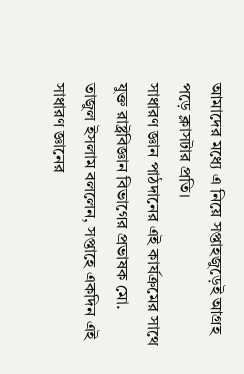আমাদের মধ্যে এ নিয়ে সপ্তাহজুড়েই আগ্রহ পড়ে ক্লাসটার প্রতি।
সাধারণ জ্ঞান পাঠদানের এই কার্যক্রমের সাথে যুক্ত রাষ্ট্রবিজ্ঞান বিভাগের প্রভাষক মো. তাজুল ইসলাম বললেন, সপ্তাহে একদিন এই সাধারণ জ্ঞানের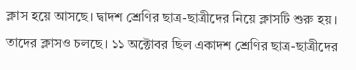ক্লাস হয়ে আসছে। দ্বাদশ শ্রেণির ছাত্র-ছাত্রীদের নিয়ে ক্লাসটি শুরু হয়। তাদের ক্লাসও চলছে। ১১ অক্টোবর ছিল একাদশ শ্রেণির ছাত্র-ছাত্রীদের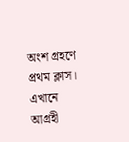অংশ গ্রহণে প্রথম ক্লাস। এখানে আগ্রহী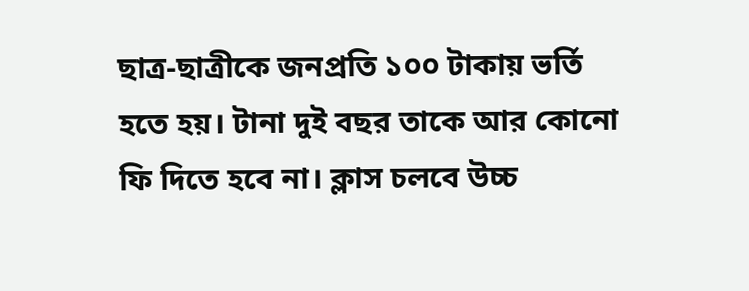ছাত্র-ছাত্রীকে জনপ্রতি ১০০ টাকায় ভর্তি হতে হয়। টানা দুই বছর তাকে আর কোনো ফি দিতে হবে না। ক্লাস চলবে উচ্চ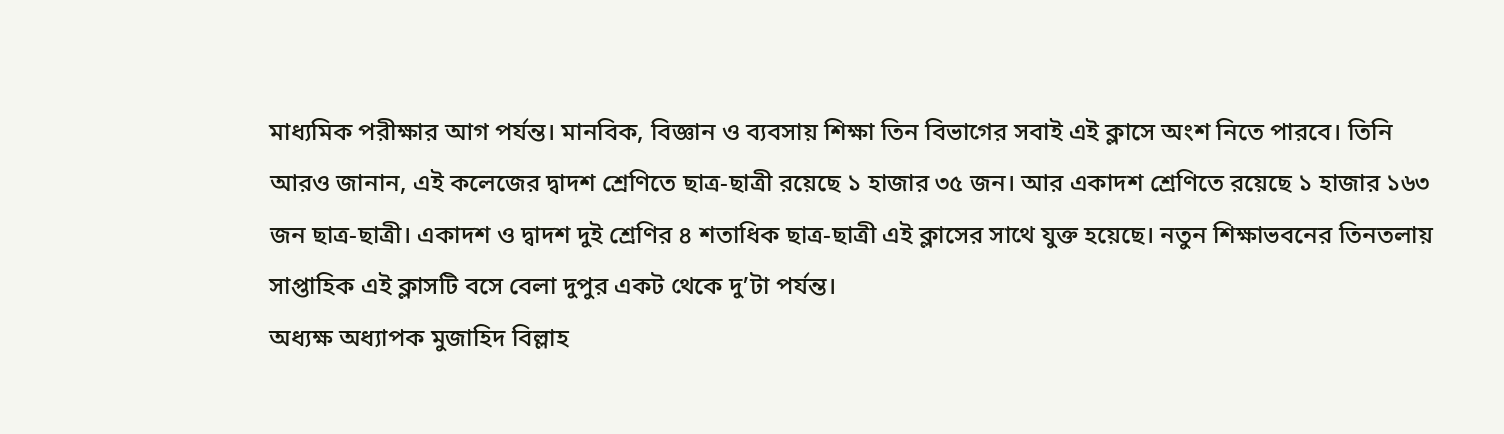মাধ্যমিক পরীক্ষার আগ পর্যন্ত। মানবিক, বিজ্ঞান ও ব্যবসায় শিক্ষা তিন বিভাগের সবাই এই ক্লাসে অংশ নিতে পারবে। তিনি আরও জানান, এই কলেজের দ্বাদশ শ্রেণিতে ছাত্র-ছাত্রী রয়েছে ১ হাজার ৩৫ জন। আর একাদশ শ্রেণিতে রয়েছে ১ হাজার ১৬৩ জন ছাত্র-ছাত্রী। একাদশ ও দ্বাদশ দুই শ্রেণির ৪ শতাধিক ছাত্র-ছাত্রী এই ক্লাসের সাথে যুক্ত হয়েছে। নতুন শিক্ষাভবনের তিনতলায় সাপ্তাহিক এই ক্লাসটি বসে বেলা দুপুর একট থেকে দু’টা পর্যন্ত।
অধ্যক্ষ অধ্যাপক মুজাহিদ বিল্লাহ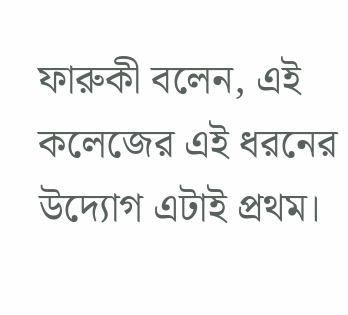ফারুকী বলেন, এই কলেজের এই ধরনের উদ্যোগ এটাই প্রথম।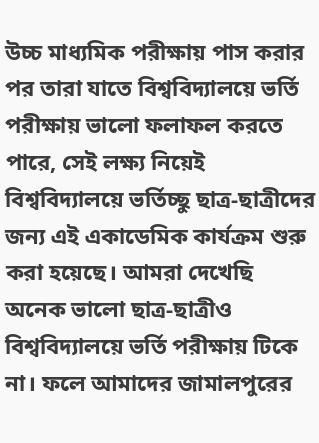উচ্চ মাধ্যমিক পরীক্ষায় পাস করার পর তারা যাতে বিশ্ববিদ্যালয়ে ভর্তি পরীক্ষায় ভালো ফলাফল করতে পারে, সেই লক্ষ্য নিয়েই বিশ্ববিদ্যালয়ে ভর্তিচ্ছু ছাত্র-ছাত্রীদের জন্য এই একাডেমিক কার্যক্রম শুরু করা হয়েছে। আমরা দেখেছি অনেক ভালো ছাত্র-ছাত্রীও বিশ্ববিদ্যালয়ে ভর্তি পরীক্ষায় টিকে না। ফলে আমাদের জামালপুরের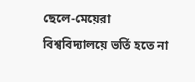ছেলে-মেয়েরা বিশ্ববিদ্যালয়ে ভর্তি হতে না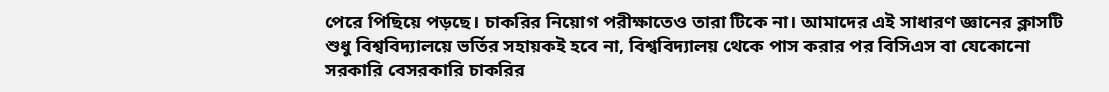পেরে পিছিয়ে পড়ছে। চাকরির নিয়োগ পরীক্ষাতেও তারা টিকে না। আমাদের এই সাধারণ জ্ঞানের ক্লাসটি শুধু বিশ্ববিদ্যালয়ে ভর্তির সহায়কই হবে না, বিশ্ববিদ্যালয় থেকে পাস করার পর বিসিএস বা যেকোনো সরকারি বেসরকারি চাকরির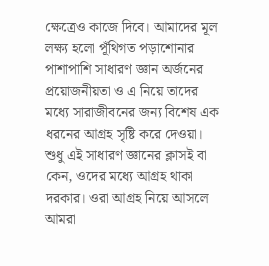ক্ষেত্রেও কাজে দিবে। আমাদের মূল লক্ষ্য হলো পূঁথিগত পড়াশোনার পাশাপাশি সাধারণ জ্ঞান অর্জনের প্রয়োজনীয়তা ও এ নিয়ে তাদের মধ্যে সারাজীবনের জন্য বিশেষ এক ধরনের আগ্রহ সৃষ্টি করে দেওয়া। শুধু এই সাধারণ জ্ঞানের ক্লাসই বা কেন, ওদের মধ্যে আগ্রহ থাকা দরকার। ওরা আগ্রহ নিয়ে আসলে আমরা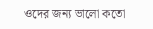ওদের জন্য ভালো কতো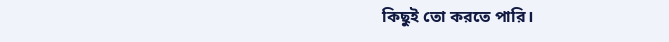কিছুই তো করতে পারি।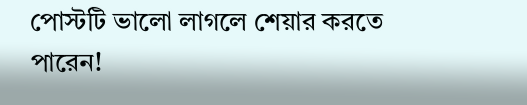পোস্টটি ভালো লাগলে শেয়ার করতে পারেন!